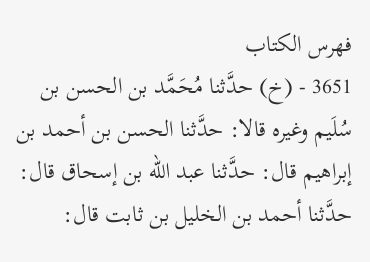فهرس الكتاب
3651 - (خ) حدَّثنا مُحَمَّد بن الحسن بن سُلَيم وغيره قالا: حدَّثنا الحسن بن أحمد بن إبراهيم قال: حدَّثنا عبد الله بن إسحاق قال: حدَّثنا أحمد بن الخليل بن ثابت قال: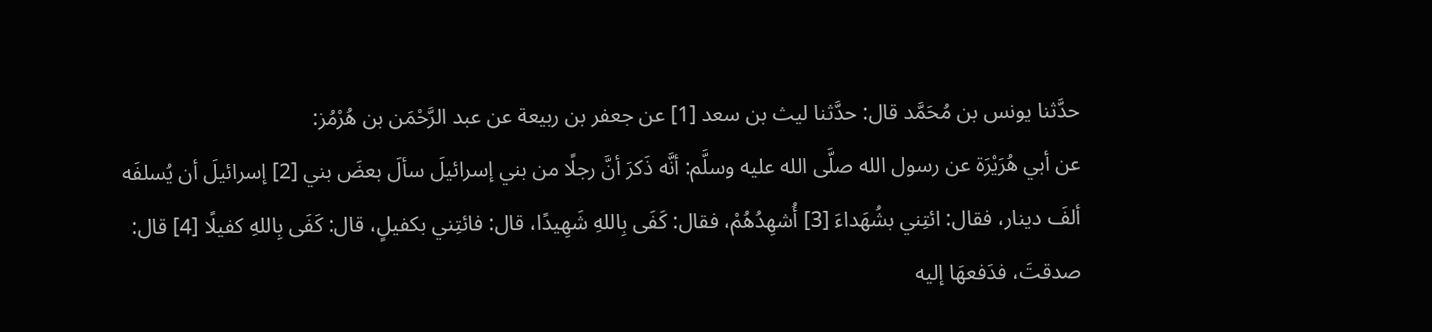حدَّثنا يونس بن مُحَمَّد قال: حدَّثنا ليث بن سعد [1] عن جعفر بن ربيعة عن عبد الرَّحْمَن بن هُرْمُز:
عن أبي هُرَيْرَة عن رسول الله صلَّى الله عليه وسلَّم: أنَّه ذَكرَ أنَّ رجلًا من بني إسرائيلَ سألَ بعضَ بني [2] إسرائيلَ أن يُسلفَه ألفَ دينار، فقال: ائتِني بشُهَداءَ [3] أُشهِدُهُمْ، فقال: كَفَى بِاللهِ شَهِيدًا، قال: فائتِني بكفيلٍ، قال: كَفَى بِاللهِ كفيلًا [4] قال: صدقتَ، فدَفعهَا إليه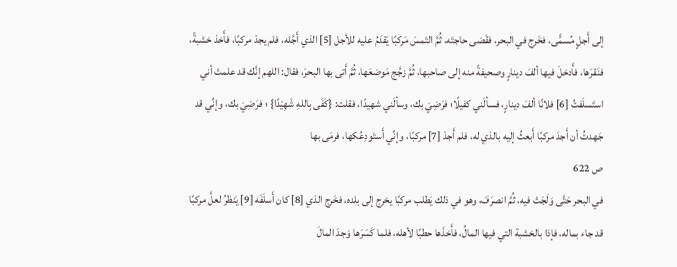إلى أَجلٍ مُسمًّى، فخَرج في البحر، فقَضى حاجتَه، ثُمَّ التَمسَ مَركبًا يَقدَمُ عليه للأجل [5] الذي أَجَّله، فلم يجدْ مركبًا، فأَخذ خشبةً، فنَقرَها، فأَدخلَ فيها ألفَ دينارٍ وصحيفةً منه إلى صاحبها، ثُمَّ زجَّج مَوضعَها، ثُمَّ أَتى بها البحرَ، فقال: اللهم إنَّك قد علمتَ أني استَسلَفتُ [6] فلانًا ألفَ دينارٍ، فسألَني كفيلًا؛ فرَضِيَ بك، وسألَني شهيدًا، فقلت: {كَفَى بِاللهِ شَهِيْدًا} ؛ فرَضِيَ بك، وإنِّي قد جَهدتُ أن أَجدَ مركبًا أَبعثُ إليه بالذي له، فلم أَجدْ [7] مركبًا، وإنِّي أَستَودِعُكها، فرمَى بها
ص 622
في البحر حَتَّى وَلَجَتْ فيه، ثُمَّ انصرَفَ، وهو في ذلك يَطلب مركبًا يخرج إلى بلده، فخَرج الذي [8] كان أَسلَفَه [9] يَنظرُ لعلَّ مركبًا قد جاء بماله، فإذا بالخشبة التي فيها المالُ، فأَخذَها حطبًا لأهله، فلما كَسَرَها وَجدَ المالَ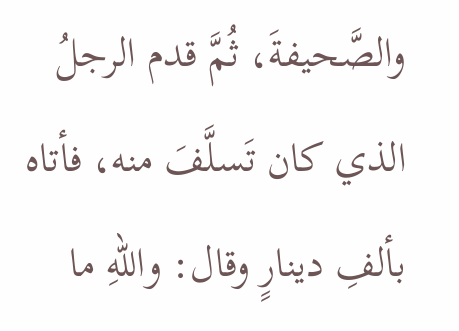والصَّحيفةَ، ثُمَّ قدم الرجلُ الذي كان تَسلَّفَ منه، فأتاه بألفِ دينارٍ وقال: واللهِ ما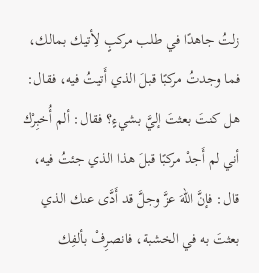زلتُ جاهدًا في طلب مركبٍ لِأتيك بمالك، فما وجدتُ مركبًا قبلَ الذي أَتيتُ فيه، فقال: هل كنتَ بعثتَ إليَّ بشيءٍ؟ فقال: ألم أُخبِرْك أني لم أَجدْ مركبًا قبلَ هذا الذي جئتُ فيه، قال: فإنَّ اللهَ عزَّ وجلَّ قد أَدَّى عنك الذي بعثتَ به في الخشبة، فانصرِفْ بألفِك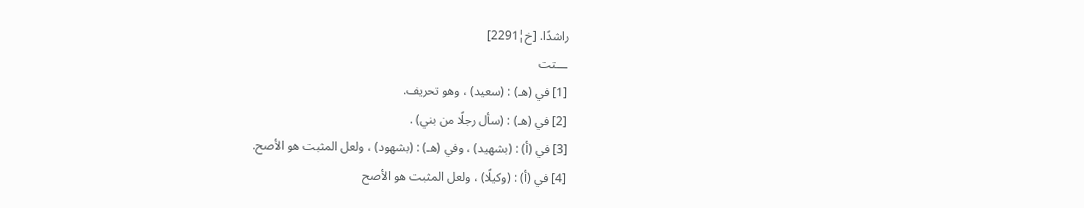راشدًا. [خ¦2291]
ـــتت
[1] في (هـ) : (سعيد) ، وهو تحريف.
[2] في (هـ) : (سأل رجلًا من بني) .
[3] في (أ) : (بشهيد) ، وفي (هـ) : (بشهود) ، ولعل المثبت هو الأصح.
[4] في (أ) : (وكيلًا) ، ولعل المثبت هو الأصح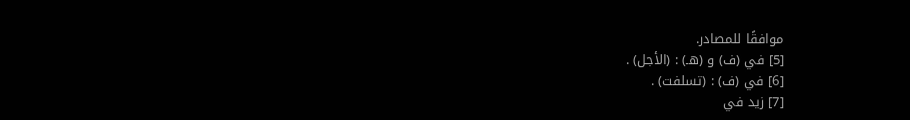موافقًا للمصادر.
[5] في (ف) و (هـ) : (الأجل) .
[6] في (ف) : (تسلفت) .
[7] زيد في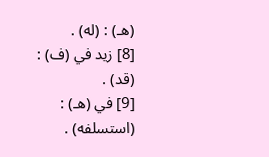(هـ) : (له) .
[8] زيد في (ف) : (قد) .
[9] في (هـ) : (استسلفه) .